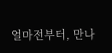얼마전부터, 만나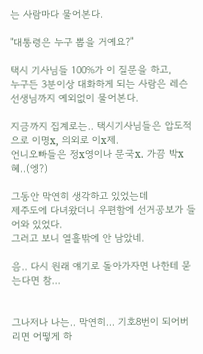는 사람마다 물어본다.

"대통령은 누구 뽑을 거예요?"

택시 기사님들 100%가 이 질문을 하고,
누구든 3분이상 대화하게 되는 사람은 레슨 선생님까지 예외없이 물어본다.

지금까지 집계로는.. 택시기사님들은 압도적으로 이명x, 의외로 이x제.
언니오빠들은 정x영이나 문국x. 가끔 박x혜..(엥?)

그동안 막연히 생각하고 있었는데
제주도에 다녀왔더니 우편함에 선거공보가 들어와 있었다.
그러고 보니 열흘밖에 안 남았네.

음.. 다시 원래 얘기로 돌아가자면 나한테 묻는다면 참...


그나저나 나는.. 막연히... 기호8번이 되어버리면 어떻게 하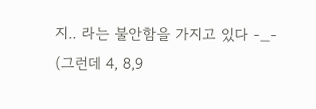지.. 라는 불안함을 가지고 있다 -_-
(그런데 4, 8,9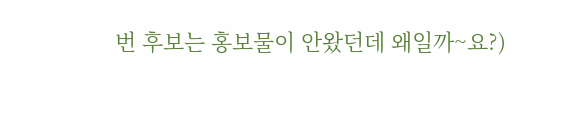번 후보는 홍보물이 안왔던데 왜일까~요?)